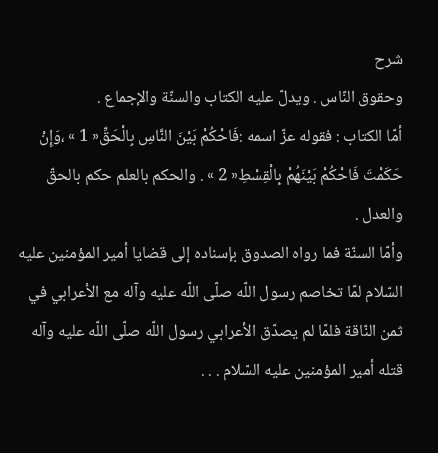شرح
وحقوق النّاس . ويدلّ عليه الكتاب والسنّة والإجماع .
أمّا الكتاب : فقوله عزّ اسمه :فَاحْكُمْ بَيْنَ النَّاسِ بِالْحَقِّ« 1 » ،وَإِنْ حَكَمْتَ فَاحْكُمْ بَيْنَهُمْ بِالْقِسْطِ« 2 » . والحكم بالعلم حكم بالحقّ والعدل .
وأمّا السنّة فما رواه الصدوق بإسناده إلى قضايا أمير المؤمنين عليه السّلام لمّا تخاصم رسول اللّه صلّى اللّه عليه وآله مع الأعرابي في ثمن النّاقة فلمّا لم يصدّق الأعرابي رسول اللّه صلّى اللّه عليه وآله قتله أمير المؤمنين عليه السّلام . . .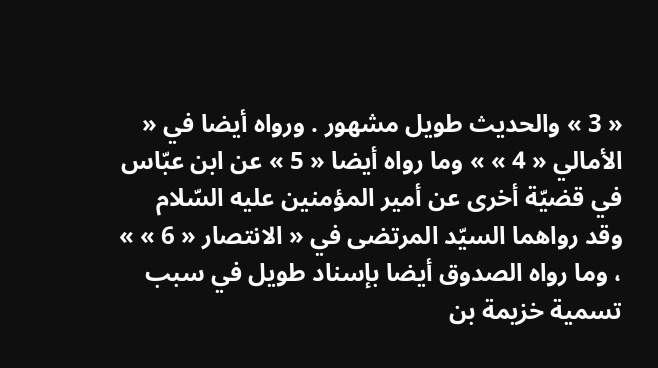« 3 » والحديث طويل مشهور . ورواه أيضا في « الأمالي « 4 » » وما رواه أيضا « 5 » عن ابن عبّاس في قضيّة أخرى عن أمير المؤمنين عليه السّلام وقد رواهما السيّد المرتضى في « الانتصار « 6 » » ، وما رواه الصدوق أيضا بإسناد طويل في سبب تسمية خزيمة بن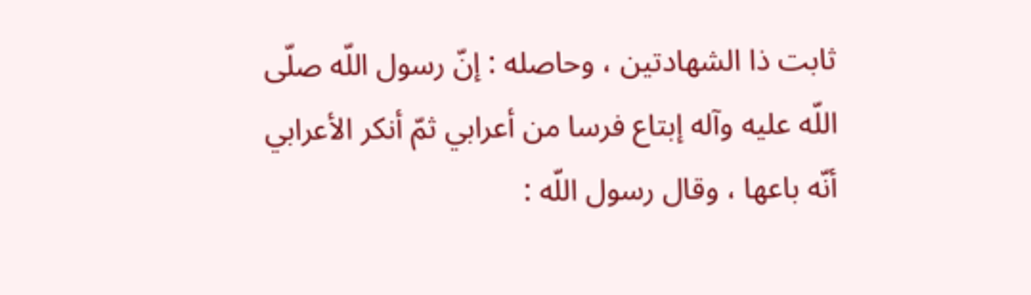ثابت ذا الشهادتين ، وحاصله : إنّ رسول اللّه صلّى اللّه عليه وآله إبتاع فرسا من أعرابي ثمّ أنكر الأعرابي أنّه باعها ، وقال رسول اللّه :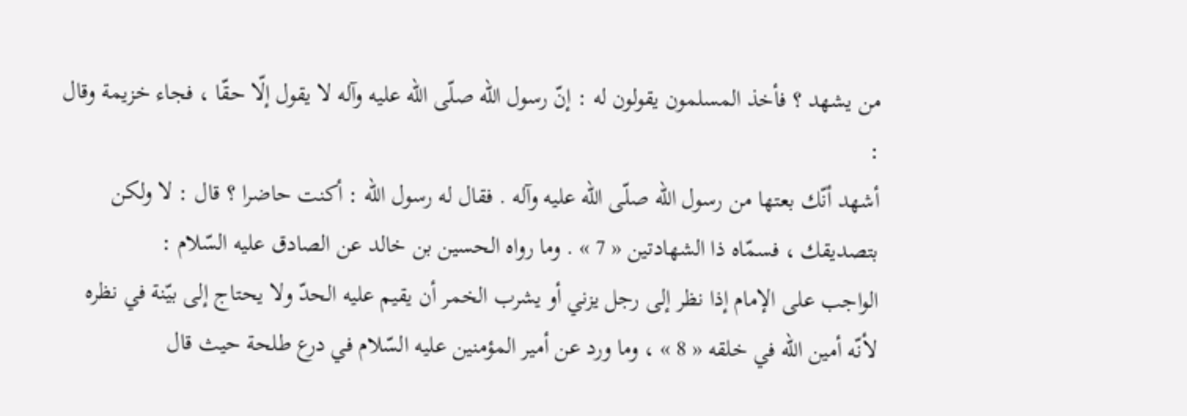من يشهد ؟ فأخذ المسلمون يقولون له : إنّ رسول اللّه صلّى اللّه عليه وآله لا يقول إلّا حقّا ، فجاء خزيمة وقال :
أشهد أنّك بعتها من رسول اللّه صلّى اللّه عليه وآله . فقال له رسول اللّه : أكنت حاضرا ؟ قال : لا ولكن بتصديقك ، فسمّاه ذا الشهادتين « 7 » . وما رواه الحسين بن خالد عن الصادق عليه السّلام :
الواجب على الإمام إذا نظر إلى رجل يزني أو يشرب الخمر أن يقيم عليه الحدّ ولا يحتاج إلى بيّنة في نظره لأنّه أمين اللّه في خلقه « 8 » ، وما ورد عن أمير المؤمنين عليه السّلام في درع طلحة حيث قال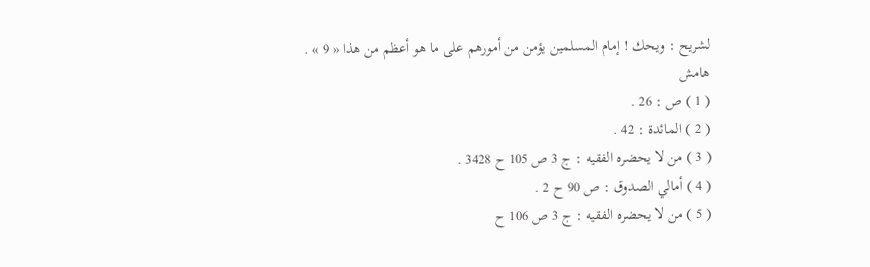لشريح : ويحك ! إمام المسلمين يؤمن من أمورهم على ما هو أعظم من هذا « 9 » .
هامش
( 1 ) ص : 26 .
( 2 ) المائدة : 42 .
( 3 ) من لا يحضره الفقيه : ج 3 ص 105 ح 3428 .
( 4 ) أمالي الصدوق : ص 90 ح 2 .
( 5 ) من لا يحضره الفقيه : ج 3 ص 106 ح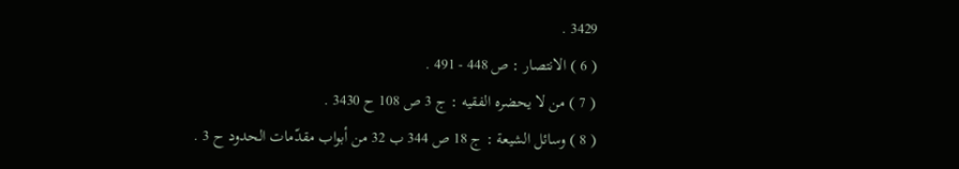3429 .
( 6 ) الانتصار : ص 448 - 491 .
( 7 ) من لا يحضره الفقيه : ج 3 ص 108 ح 3430 .
( 8 ) وسائل الشيعة : ج 18 ص 344 ب 32 من أبواب مقدّمات الحدود ح 3 .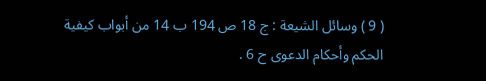( 9 ) وسائل الشيعة : ج 18 ص 194 ب 14 من أبواب كيفية الحكم وأحكام الدعوى ح 6 .